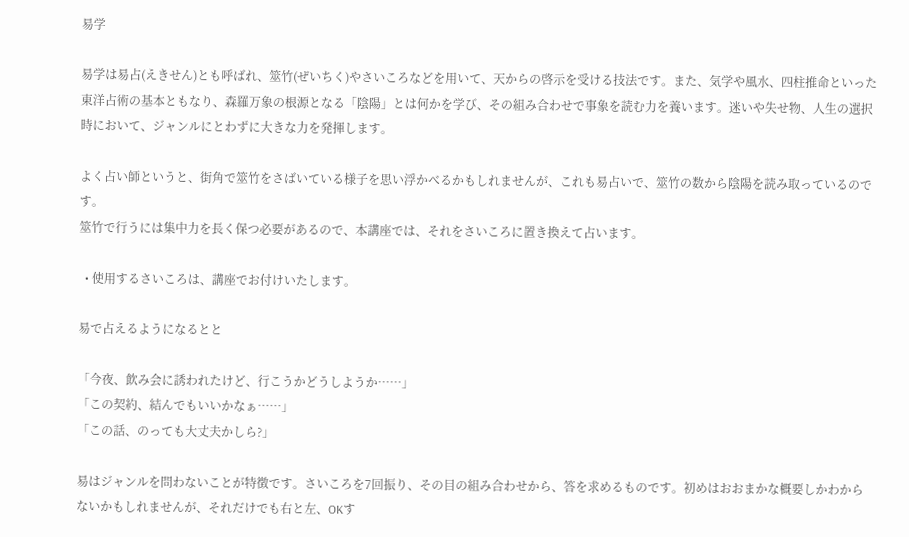易学

易学は易占(えきせん)とも呼ばれ、筮竹(ぜいちく)やさいころなどを用いて、天からの啓示を受ける技法です。また、気学や風水、四柱推命といった東洋占術の基本ともなり、森羅万象の根源となる「陰陽」とは何かを学び、その組み合わせで事象を読む力を養います。迷いや失せ物、人生の選択時において、ジャンルにとわずに大きな力を発揮します。

よく占い師というと、街角で筮竹をさばいている様子を思い浮かべるかもしれませんが、これも易占いで、筮竹の数から陰陽を読み取っているのです。
筮竹で行うには集中力を長く保つ必要があるので、本講座では、それをさいころに置き換えて占います。

  • 使用するさいころは、講座でお付けいたします。

易で占えるようになるとと

「今夜、飲み会に誘われたけど、行こうかどうしようか……」
「この契約、結んでもいいかなぁ……」
「この話、のっても大丈夫かしら?」

易はジャンルを問わないことが特徴です。さいころを7回振り、その目の組み合わせから、答を求めるものです。初めはおおまかな概要しかわからないかもしれませんが、それだけでも右と左、OKす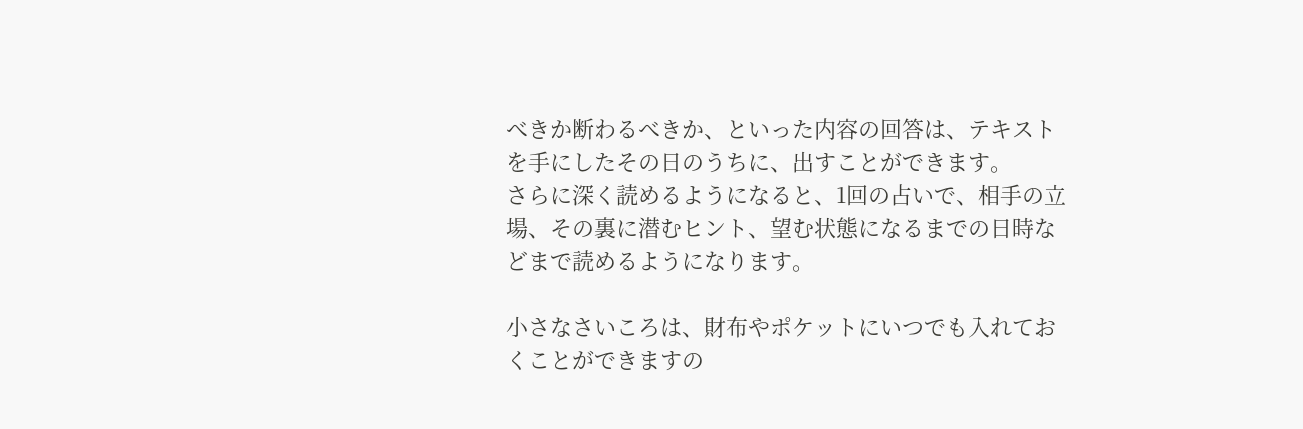べきか断わるべきか、といった内容の回答は、テキストを手にしたその日のうちに、出すことができます。
さらに深く読めるようになると、1回の占いで、相手の立場、その裏に潜むヒント、望む状態になるまでの日時などまで読めるようになります。

小さなさいころは、財布やポケットにいつでも入れておくことができますの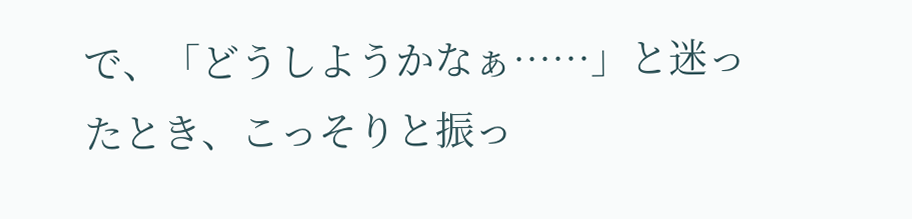で、「どうしようかなぁ……」と迷ったとき、こっそりと振っ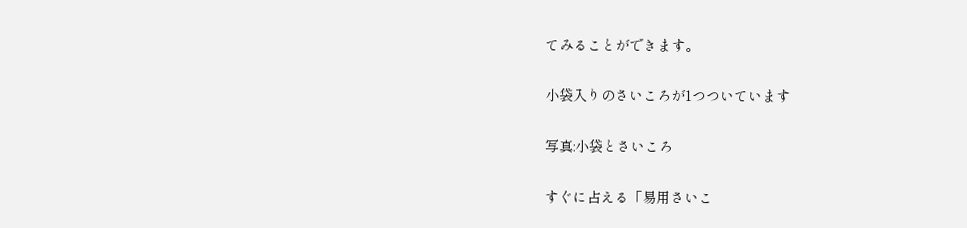てみることができます。

小袋入りのさいころが1つついています

写真:小袋とさいころ

すぐに占える「易用さいこ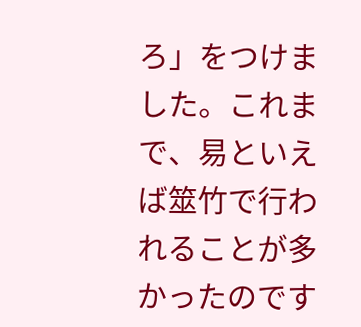ろ」をつけました。これまで、易といえば筮竹で行われることが多かったのです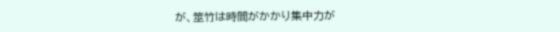が、筮竹は時間がかかり集中力が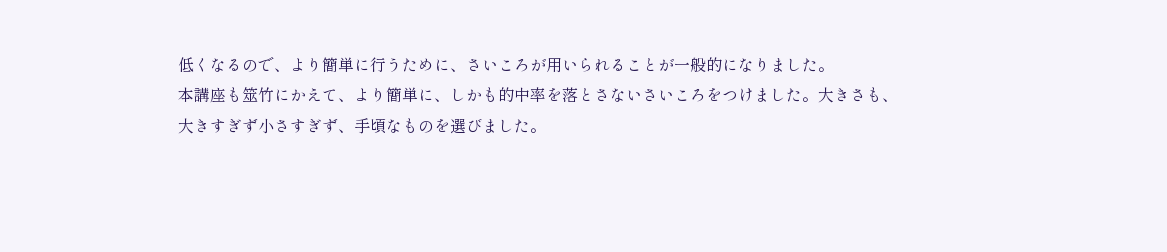低くなるので、より簡単に行うために、さいころが用いられることが一般的になりました。
本講座も筮竹にかえて、より簡単に、しかも的中率を落とさないさいころをつけました。大きさも、大きすぎず小さすぎず、手頃なものを選びました。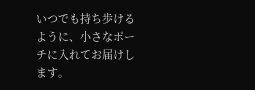いつでも持ち歩けるように、小さなポーチに入れてお届けします。